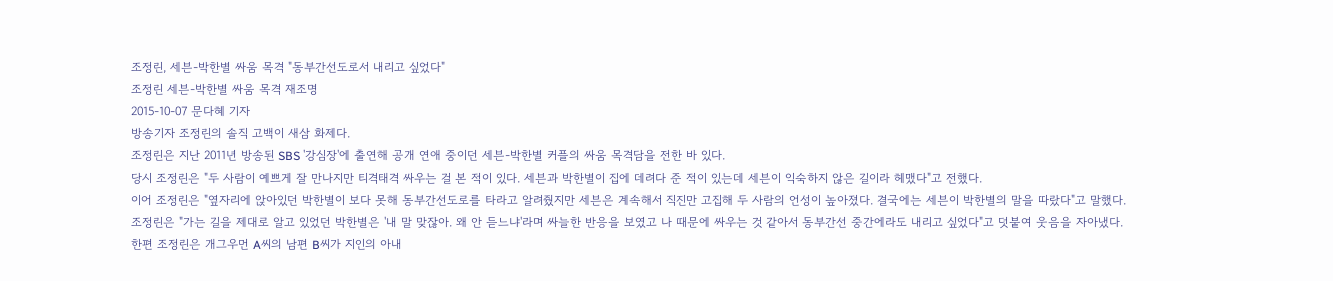조정린, 세븐-박한별 싸움 목격 "동부간선도로서 내리고 싶었다"
조정린 세븐-박한별 싸움 목격 재조명
2015-10-07 문다혜 기자
방송기자 조정린의 솔직 고백이 새삼 화제다.
조정린은 지난 2011년 방송된 SBS '강심장'에 출연해 공개 연애 중이던 세븐-박한별 커플의 싸움 목격담을 전한 바 있다.
당시 조정린은 "두 사람이 예쁘게 잘 만나지만 티격태격 싸우는 걸 본 적이 있다. 세븐과 박한별이 집에 데려다 준 적이 있는데 세븐이 익숙하지 않은 길이라 헤맸다"고 전했다.
이어 조정린은 "옆자리에 앉아있던 박한별이 보다 못해 동부간선도로를 타라고 알려줬지만 세븐은 계속해서 직진만 고집해 두 사람의 언성이 높아졌다. 결국에는 세븐이 박한별의 말을 따랐다"고 말했다.
조정린은 "가는 길을 제대로 알고 있었던 박한별은 '내 말 맞잖아. 왜 안 듣느냐'라며 싸늘한 반응을 보였고 나 때문에 싸우는 것 같아서 동부간선 중간에라도 내리고 싶었다"고 덧붙여 웃음을 자아냈다.
한편 조정린은 개그우먼 A씨의 남편 B씨가 지인의 아내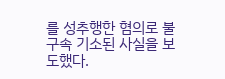를 성추행한 혐의로 불구속 기소된 사실을 보도했다.